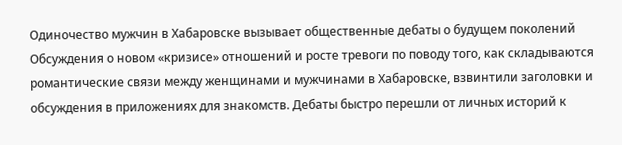Одиночество мужчин в Хабаровске вызывает общественные дебаты о будущем поколений
Обсуждения о новом «кризисе» отношений и росте тревоги по поводу того, как складываются романтические связи между женщинами и мужчинами в Хабаровске, взвинтили заголовки и обсуждения в приложениях для знакомств. Дебаты быстро перешли от личных историй к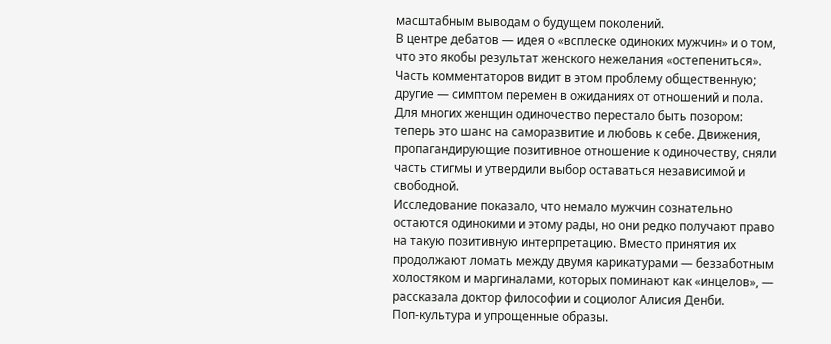масштабным выводам о будущем поколений.
В центре дебатов — идея о «всплеске одиноких мужчин» и о том, что это якобы результат женского нежелания «остепениться». Часть комментаторов видит в этом проблему общественную; другие — симптом перемен в ожиданиях от отношений и пола.
Для многих женщин одиночество перестало быть позором: теперь это шанс на саморазвитие и любовь к себе. Движения, пропагандирующие позитивное отношение к одиночеству, сняли часть стигмы и утвердили выбор оставаться независимой и свободной.
Исследование показало, что немало мужчин сознательно остаются одинокими и этому рады, но они редко получают право на такую позитивную интерпретацию. Вместо принятия их продолжают ломать между двумя карикатурами — беззаботным холостяком и маргиналами, которых поминают как «инцелов», — рассказала доктор философии и социолог Алисия Денби.
Поп-культура и упрощенные образы.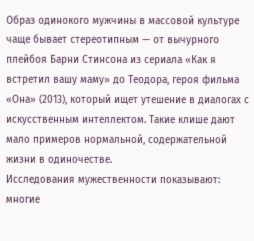Образ одинокого мужчины в массовой культуре чаще бывает стереотипным — от вычурного плейбоя Барни Стинсона из сериала «Как я встретил вашу маму» до Теодора, героя фильма «Она» (2013), который ищет утешение в диалогах с искусственным интеллектом. Такие клише дают мало примеров нормальной, содержательной жизни в одиночестве.
Исследования мужественности показывают: многие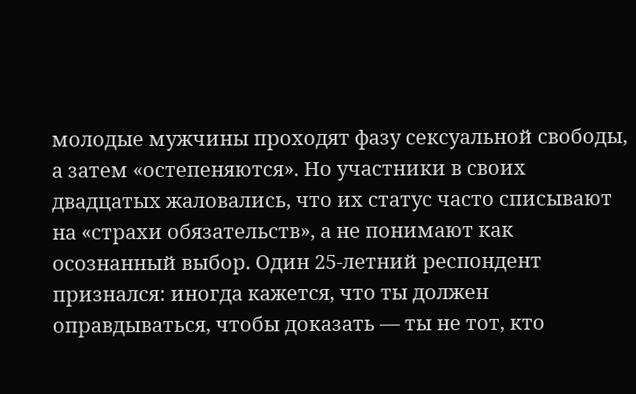молодые мужчины проходят фазу сексуальной свободы, а затем «остепеняются». Но участники в своих двадцатых жаловались, что их статус часто списывают на «страхи обязательств», а не понимают как осознанный выбор. Один 25-летний респондент признался: иногда кажется, что ты должен оправдываться, чтобы доказать — ты не тот, кто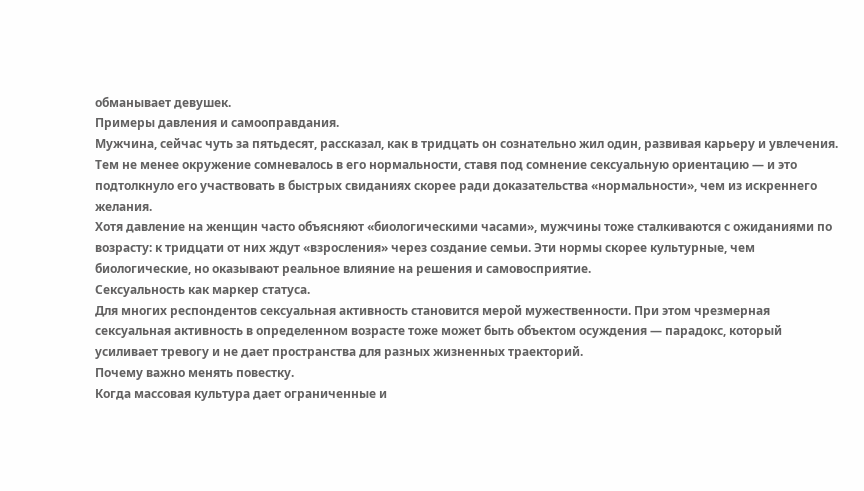обманывает девушек.
Примеры давления и самооправдания.
Мужчина, сейчас чуть за пятьдесят, рассказал, как в тридцать он сознательно жил один, развивая карьеру и увлечения. Тем не менее окружение сомневалось в его нормальности, ставя под сомнение сексуальную ориентацию — и это подтолкнуло его участвовать в быстрых свиданиях скорее ради доказательства «нормальности», чем из искреннего желания.
Хотя давление на женщин часто объясняют «биологическими часами», мужчины тоже сталкиваются с ожиданиями по возрасту: к тридцати от них ждут «взросления» через создание семьи. Эти нормы скорее культурные, чем биологические, но оказывают реальное влияние на решения и самовосприятие.
Сексуальность как маркер статуса.
Для многих респондентов сексуальная активность становится мерой мужественности. При этом чрезмерная сексуальная активность в определенном возрасте тоже может быть объектом осуждения — парадокс, который усиливает тревогу и не дает пространства для разных жизненных траекторий.
Почему важно менять повестку.
Когда массовая культура дает ограниченные и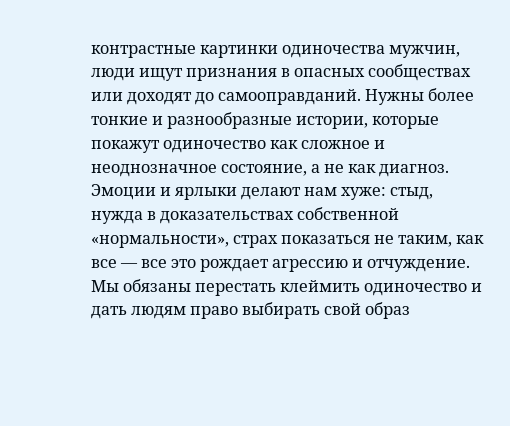контрастные картинки одиночества мужчин, люди ищут признания в опасных сообществах или доходят до самооправданий. Нужны более тонкие и разнообразные истории, которые покажут одиночество как сложное и неоднозначное состояние, а не как диагноз.
Эмоции и ярлыки делают нам хуже: стыд, нужда в доказательствах собственной «нормальности», страх показаться не таким, как все — все это рождает агрессию и отчуждение. Мы обязаны перестать клеймить одиночество и дать людям право выбирать свой образ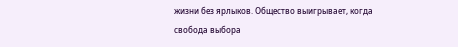жизни без ярлыков. Общество выигрывает, когда свобода выбора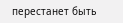перестанет быть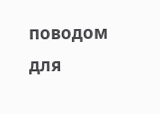поводом для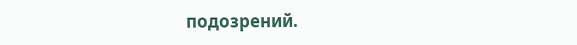подозрений.